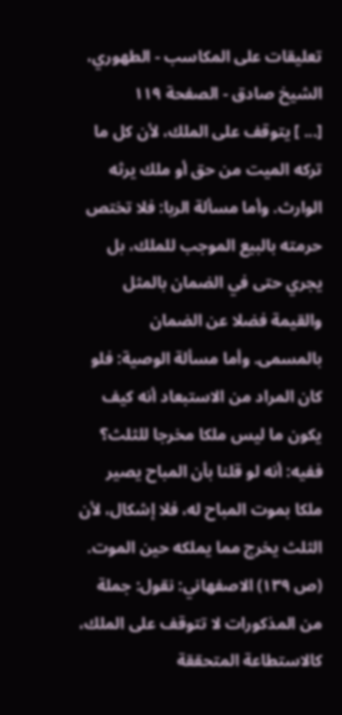تعليقات على المكاسب - الطهوري، الشيخ صادق - الصفحة ١١٩
[... ] يتوقف على الملك، لأن كل ما تركه الميت من حق أو ملك يرثه الوارث. وأما مسألة الربا: فلا تختص حرمته بالبيع الموجب للملك، بل يجري حتى في الضمان بالمثل والقيمة فضلا عن الضمان بالمسمى. وأما مسألة الوصية: فلو كان المراد من الاستبعاد أنه كيف يكون ما ليس ملكا مخرجا للثلث؟ ففيه: أنه لو قلنا بأن المباح يصير ملكا بموت المباح له، فلا إشكال، لأن الثلث يخرج مما يملكه حين الموت. (ص ١٣٩) الاصفهاني: نقول: جملة من المذكورات لا تتوقف على الملك، كالاستطاعة المتحققة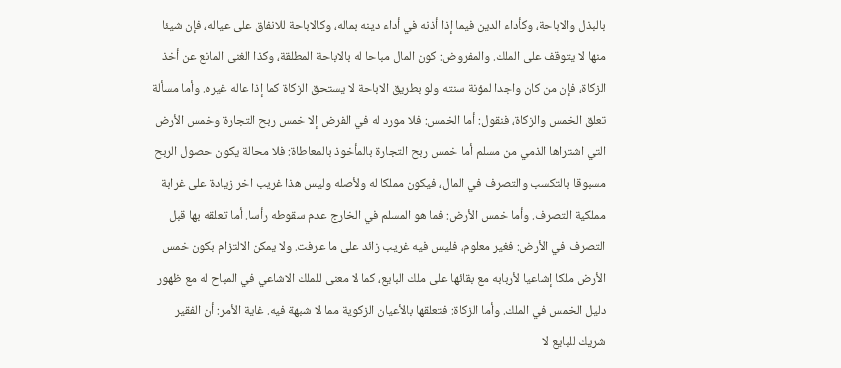بالبذل والاباحة، وكأداء الدين فيما إذا أذنه في أداء دينه بماله، وكالاباحة للانفاق على عياله، فإن شيئا منها لا يتوقف على الملك. والمفروض: كون المال مباحا له بالاباحة المطلقة، وكذا الغنى المانع عن أخذ الزكاة، فإن من كان واجدا لمؤنة سنته ولو بطريق الاباحة لا يستحق الزكاة كما إذا عاله غيره. وأما مسألة تعلق الخمس والزكاة، فنقول: أما الخمس: فلا مورد له في الفرض إلا خمس ربح التجارة وخمس الأرض التي اشتراها الذمي من مسلم أما خمس ربح التجارة بالمأخوذ بالمعاطاة: فلا محالة يكون حصول الربح مسبوقا بالتكسب والتصرف في المال، فيكون مملكا له ولأصله وليس هذا غريب اخر زيادة على غرابة مملكية التصرف. وأما خمس الأرض: فما هو المسلم في الخارج عدم سقوطه رأسا. أما تعلقه بها قبل التصرف في الأرض: فغير معلوم، فليس فيه غريب زائد على ما عرفت. ولا يمكن الالتزام بكون خمس الأرض ملكا إشاعيا لأربابه مع بقائها على ملك البايع، كما لا معنى للملك الاشاعي في المباح له مع ظهور دليل الخمس في الملك. وأما الزكاة: فتعلقها بالأعيان الزكوية مما لا شبهة فيه. غاية الأمر: أن الفقير شريك للبايع لا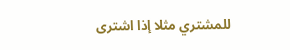للمشتري مثلا إذا اشترى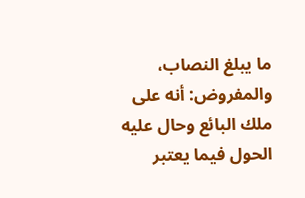ما يبلغ النصاب، والمفروض: أنه على ملك البائع وحال عليه الحول فيما يعتبر